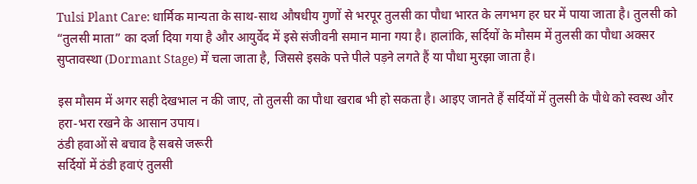Tulsi Plant Care: धार्मिक मान्यता के साथ-साथ औषधीय गुणों से भरपूर तुलसी का पौधा भारत के लगभग हर घर में पाया जाता है। तुलसी को “तुलसी माता” का दर्जा दिया गया है और आयुर्वेद में इसे संजीवनी समान माना गया है। हालांकि, सर्दियों के मौसम में तुलसी का पौधा अक्सर सुप्तावस्था (Dormant Stage) में चला जाता है, जिससे इसके पत्ते पीले पड़ने लगते हैं या पौधा मुरझा जाता है।

इस मौसम में अगर सही देखभाल न की जाए, तो तुलसी का पौधा खराब भी हो सकता है। आइए जानते हैं सर्दियों में तुलसी के पौधे को स्वस्थ और हरा-भरा रखने के आसान उपाय।
ठंडी हवाओं से बचाव है सबसे जरूरी
सर्दियों में ठंडी हवाएं तुलसी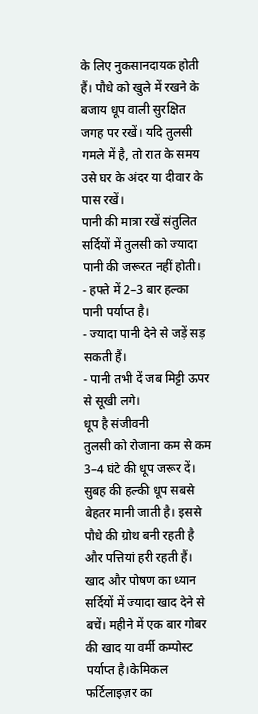के लिए नुकसानदायक होती हैं। पौधे को खुले में रखने के बजाय धूप वाली सुरक्षित जगह पर रखें। यदि तुलसी गमले में है, तो रात के समय उसे घर के अंदर या दीवार के पास रखें।
पानी की मात्रा रखें संतुलित
सर्दियों में तुलसी को ज्यादा पानी की जरूरत नहीं होती।
- हफ्ते में 2–3 बार हल्का पानी पर्याप्त है।
- ज्यादा पानी देने से जड़ें सड़ सकती हैं।
- पानी तभी दें जब मिट्टी ऊपर से सूखी लगे।
धूप है संजीवनी
तुलसी को रोजाना कम से कम 3–4 घंटे की धूप जरूर दें। सुबह की हल्की धूप सबसे बेहतर मानी जाती है। इससे पौधे की ग्रोथ बनी रहती है और पत्तियां हरी रहती हैं।
खाद और पोषण का ध्यान
सर्दियों में ज्यादा खाद देने से बचें। महीने में एक बार गोबर की खाद या वर्मी कम्पोस्ट पर्याप्त है।केमिकल फर्टिलाइज़र का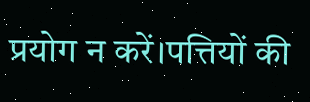प्रयोग न करें।पत्तियों की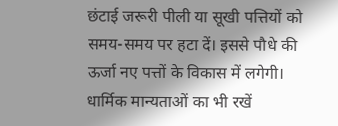छंटाई जरूरी पीली या सूखी पत्तियों को समय-समय पर हटा दें। इससे पौधे की ऊर्जा नए पत्तों के विकास में लगेगी।
धार्मिक मान्यताओं का भी रखें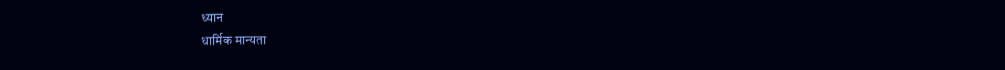ध्यान
धार्मिक मान्यता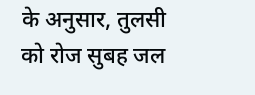के अनुसार, तुलसी को रोज सुबह जल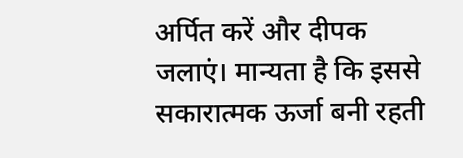अर्पित करें और दीपक जलाएं। मान्यता है कि इससे सकारात्मक ऊर्जा बनी रहती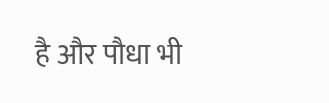है और पौधा भी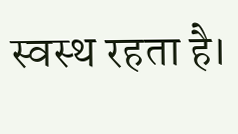स्वस्थ रहता है।